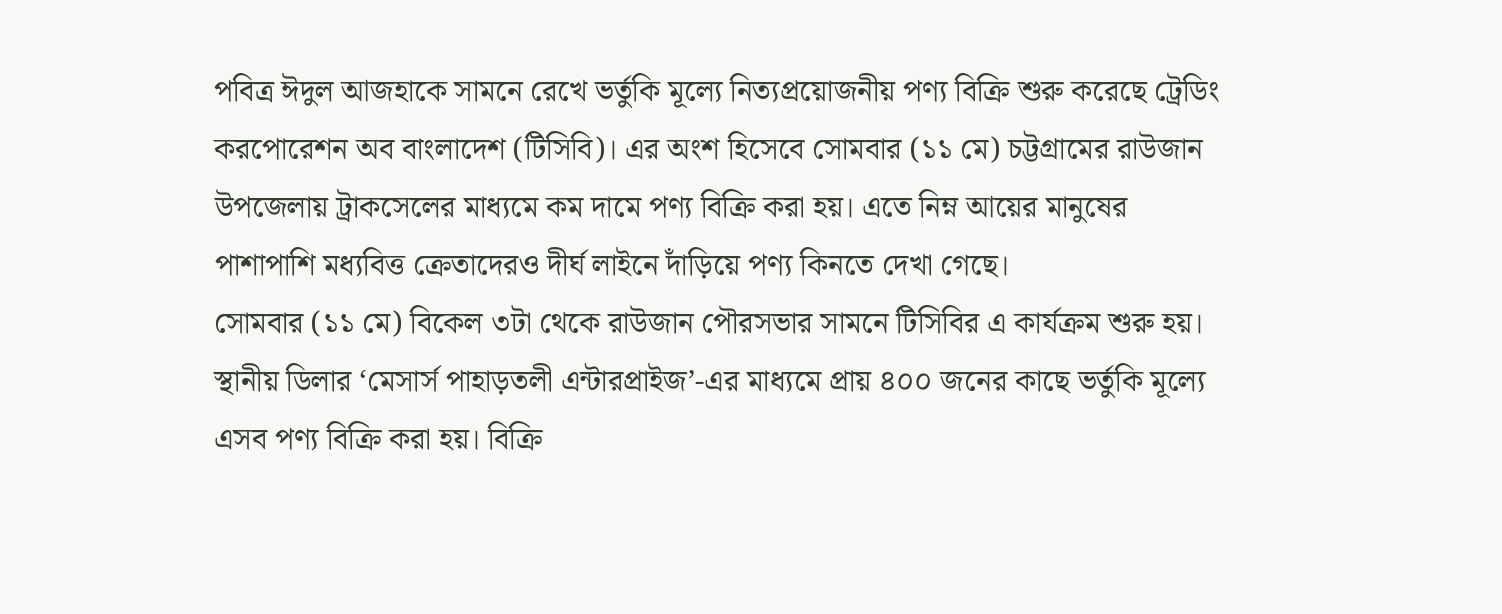পবিত্র ঈদুল আজহাকে সামনে রেখে ভর্তুকি মূল্যে নিত্যপ্রয়োজনীয় পণ্য বিক্রি শুরু করেছে ট্রেডিং করপোরেশন অব বাংলাদেশ (টিসিবি)। এর অংশ হিসেবে সোমবার (১১ মে) চট্টগ্রামের রাউজান উপজেলায় ট্রাকসেলের মাধ্যমে কম দামে পণ্য বিক্রি করা হয়। এতে নিম্ন আয়ের মানুষের পাশাপাশি মধ্যবিত্ত ক্রেতাদেরও দীর্ঘ লাইনে দাঁড়িয়ে পণ্য কিনতে দেখা গেছে।
সোমবার (১১ মে) বিকেল ৩টা থেকে রাউজান পৌরসভার সামনে টিসিবির এ কার্যক্রম শুরু হয়। স্থানীয় ডিলার ‘মেসার্স পাহাড়তলী এন্টারপ্রাইজ’-এর মাধ্যমে প্রায় ৪০০ জনের কাছে ভর্তুকি মূল্যে এসব পণ্য বিক্রি করা হয়। বিক্রি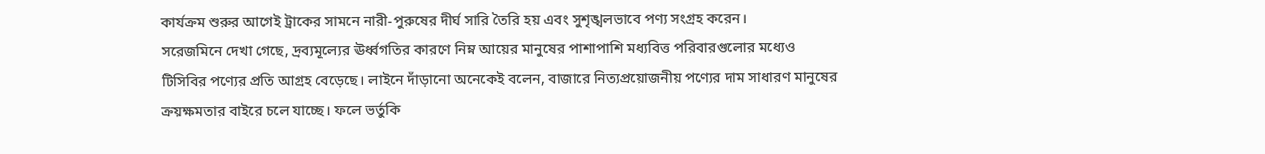কার্যক্রম শুরুর আগেই ট্রাকের সামনে নারী-পুরুষের দীর্ঘ সারি তৈরি হয় এবং সুশৃঙ্খলভাবে পণ্য সংগ্রহ করেন।
সরেজমিনে দেখা গেছে, দ্রব্যমূল্যের ঊর্ধ্বগতির কারণে নিম্ন আয়ের মানুষের পাশাপাশি মধ্যবিত্ত পরিবারগুলোর মধ্যেও টিসিবির পণ্যের প্রতি আগ্রহ বেড়েছে। লাইনে দাঁড়ানো অনেকেই বলেন, বাজারে নিত্যপ্রয়োজনীয় পণ্যের দাম সাধারণ মানুষের ক্রয়ক্ষমতার বাইরে চলে যাচ্ছে। ফলে ভর্তুকি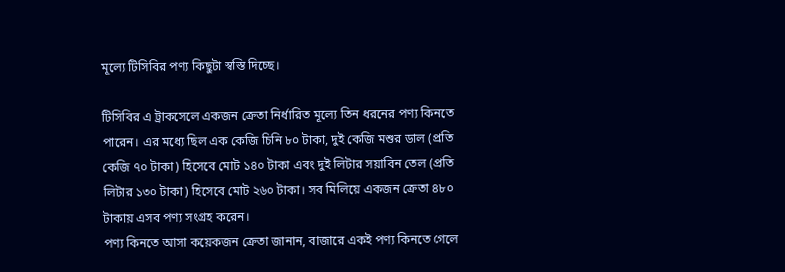মূল্যে টিসিবির পণ্য কিছুটা স্বস্তি দিচ্ছে।

টিসিবির এ ট্রাকসেলে একজন ক্রেতা নির্ধারিত মূল্যে তিন ধরনের পণ্য কিনতে পারেন। এর মধ্যে ছিল এক কেজি চিনি ৮০ টাকা, দুই কেজি মশুর ডাল (প্রতি কেজি ৭০ টাকা) হিসেবে মোট ১৪০ টাকা এবং দুই লিটার সয়াবিন তেল (প্রতি লিটার ১৩০ টাকা) হিসেবে মোট ২৬০ টাকা। সব মিলিয়ে একজন ক্রেতা ৪৮০ টাকায় এসব পণ্য সংগ্রহ করেন।
পণ্য কিনতে আসা কয়েকজন ক্রেতা জানান, বাজারে একই পণ্য কিনতে গেলে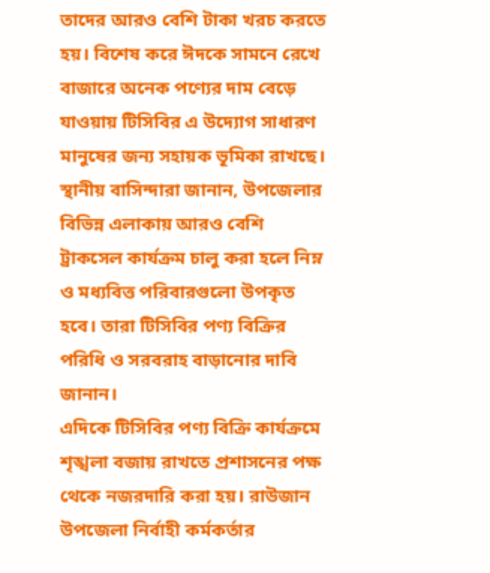তাদের আরও বেশি টাকা খরচ করতে হয়। বিশেষ করে ঈদকে সামনে রেখে বাজারে অনেক পণ্যের দাম বেড়ে যাওয়ায় টিসিবির এ উদ্যোগ সাধারণ মানুষের জন্য সহায়ক ভূমিকা রাখছে।
স্থানীয় বাসিন্দারা জানান, উপজেলার বিভিন্ন এলাকায় আরও বেশি ট্রাকসেল কার্যক্রম চালু করা হলে নিম্ন ও মধ্যবিত্ত পরিবারগুলো উপকৃত হবে। তারা টিসিবির পণ্য বিক্রির পরিধি ও সরবরাহ বাড়ানোর দাবি জানান।
এদিকে টিসিবির পণ্য বিক্রি কার্যক্রমে শৃঙ্খলা বজায় রাখতে প্রশাসনের পক্ষ থেকে নজরদারি করা হয়। রাউজান উপজেলা নির্বাহী কর্মকর্তার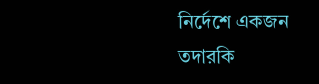নির্দেশে একজন তদারকি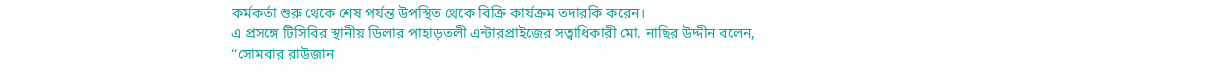কর্মকর্তা শুরু থেকে শেষ পর্যন্ত উপস্থিত থেকে বিক্রি কার্যক্রম তদারকি করেন।
এ প্রসঙ্গে টিসিবির স্থানীয় ডিলার পাহাড়তলী এন্টারপ্রাইজের সত্বাধিকারী মো. নাছির উদ্দীন বলেন, ‘‘সোমবার রাউজান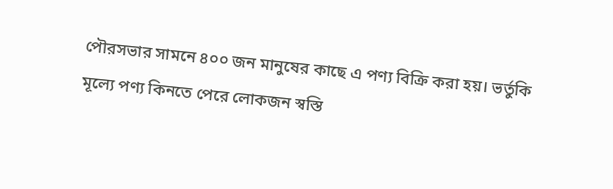পৌরসভার সামনে ৪০০ জন মানুষের কাছে এ পণ্য বিক্রি করা হয়। ভর্তুকি মূল্যে পণ্য কিনতে পেরে লোকজন স্বস্তি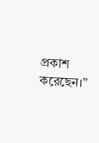প্রকাশ করেছেন।”